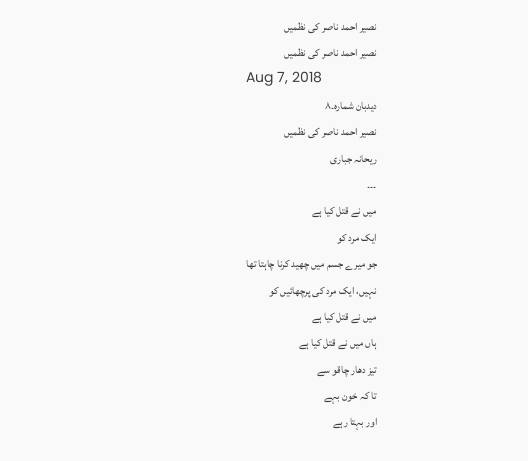نصیر احمد ناصر کی نظمیں
نصیر احمد ناصر کی نظمیں
Aug 7, 2018
دیدبان شمارہ۔۸
نصیر احمد ناصر کی نظمیں
ریحانہ جباری
۔۔۔
میں نے قتل کیا ہے
ایک مرد کو
جو میرے جسم میں چھید کرنا چاہتا تھا
نہیں، ایک مرد کی پرچھائیں کو
میں نے قتل کیا ہے
ہاں میں نے قتل کیا ہے
تیز دھار چاقو سے
تا کہ خون بہے
اور بہتا رہے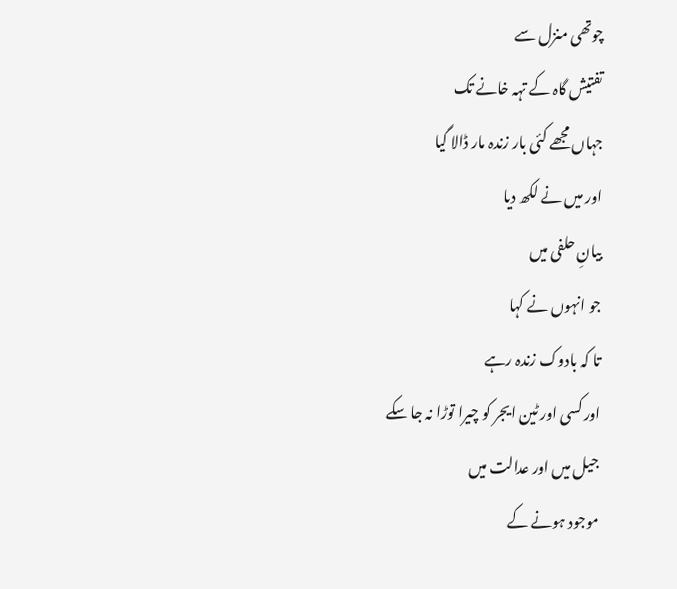چوتھی منزل سے
تفتیش گاہ کے تہہ خانے تک
جہاں مجھے کئی بار زندہ مار ڈالا گیا
اور میں نے لکھ دیا
بیانِ حلفی میں
جو انہوں نے کہا
تا کہ بادوک زندہ رہے
اور کسی اور ٹین ایجر کو چیرا توڑا نہ جا سکے
جیل میں اور عدالت میں
موجود ہونے کے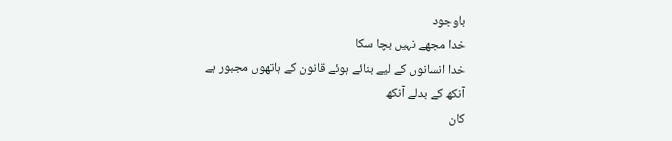باوجود
خدا مجھے نہیں بچا سکا
خدا انسانوں کے لیے بنائے ہوئے قانون کے ہاتھوں مجبور ہے
آنکھ کے بدلے آنکھ
کان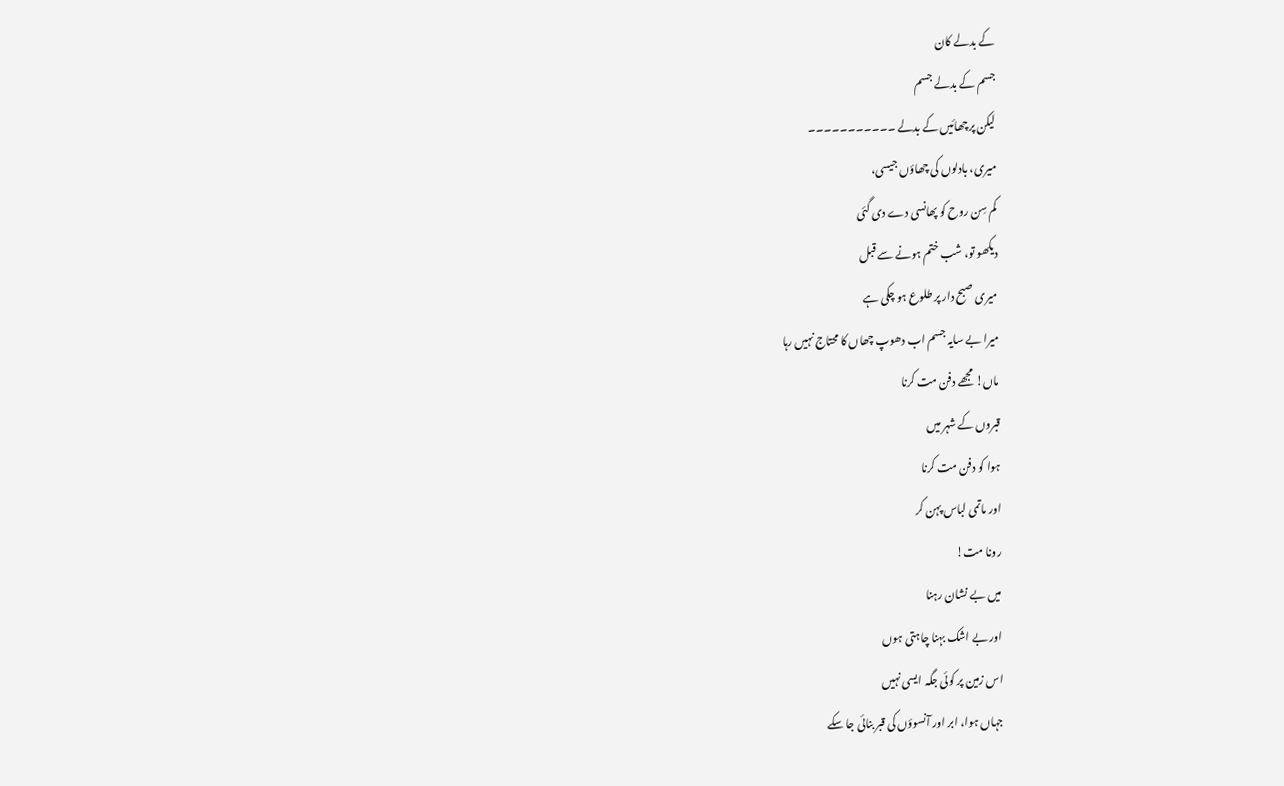کے بدلے کان
جسم کے بدلے جسم
لیکن پرچھائیں کے بدلے ۔۔۔۔۔۔۔۔۔۔۔
میری، بادلوں کی چھاؤں جیسی،
کم سِن روح کو پھانسی دے دی گئی
دیکھو تو، شب ختم ہونے سے قبل
میری صبح دار پر طلوع ہو چکی ہے
میرا بے سایہ جسم اب دھوپ چھاں کا محتاج نہیں رہا
ماں! مجھے دفن مت کرنا
قبروں کے شہر میں
ہوا کو دفن مت کرنا
اور ماتمی لباس پہن کر
رونا مت!
میں بے نشان رہنا
اور بے اشک بہنا چاہتی ہوں
اس زمین پر کوئی جگہ ایسی نہیں
جہاں ہوا، ابر اور آنسوؤں کی قبر بنائی جا سکے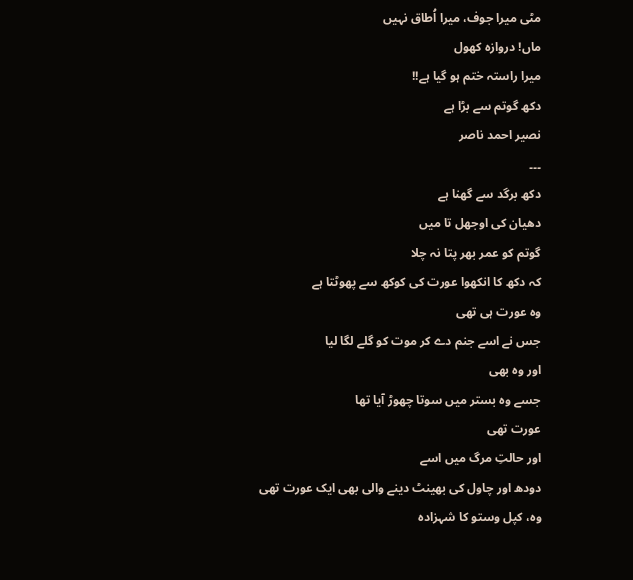مٹی میرا جوف، میرا اُطاق نہیں
ماں! دروازہ کھول
میرا راستہ ختم ہو گیا ہے!!
دکھ گوتم سے بڑا ہے
نصیر احمد ناصر
۔۔۔
دکھ برگد سے گھنا ہے
دھیان کی اوجھل تا میں
گوتم کو عمر بھر پتا نہ چلا
کہ دکھ کا انکھوا عورت کی کوکھ سے پھوٹتا ہے
وہ عورت ہی تھی
جس نے اسے جنم دے کر موت کو گلے لگا لیا
اور وہ بھی
جسے وہ بستر میں سوتا چھوڑ آیا تھا
عورت تھی
اور حالتِ مرگ میں اسے
دودھ اور چاول کی بھینٹ دینے والی بھی ایک عورت تھی
وہ، کپل وستو کا شہزادہ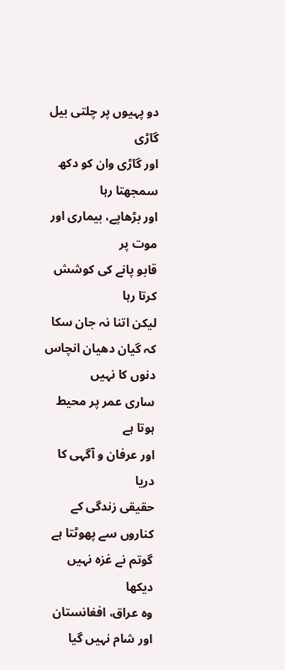دو پہیوں پر چلتی بیل گاڑی
اور گاڑی وان کو دکھ سمجھتا رہا
اور بڑھاپے، بیماری اور موت پر
قابو پانے کی کوشش کرتا رہا
لیکن اتنا نہ جان سکا
کہ گیان دھیان انچاس دنوں کا نہیں
ساری عمر پر محیط ہوتا ہے
اور عرفان و آگہی کا دریا
حقیقی زندگی کے کناروں سے پھوٹتا ہے
گوتم نے غزہ نہیں دیکھا
وہ عراق، افغانستان اور شام نہیں گیا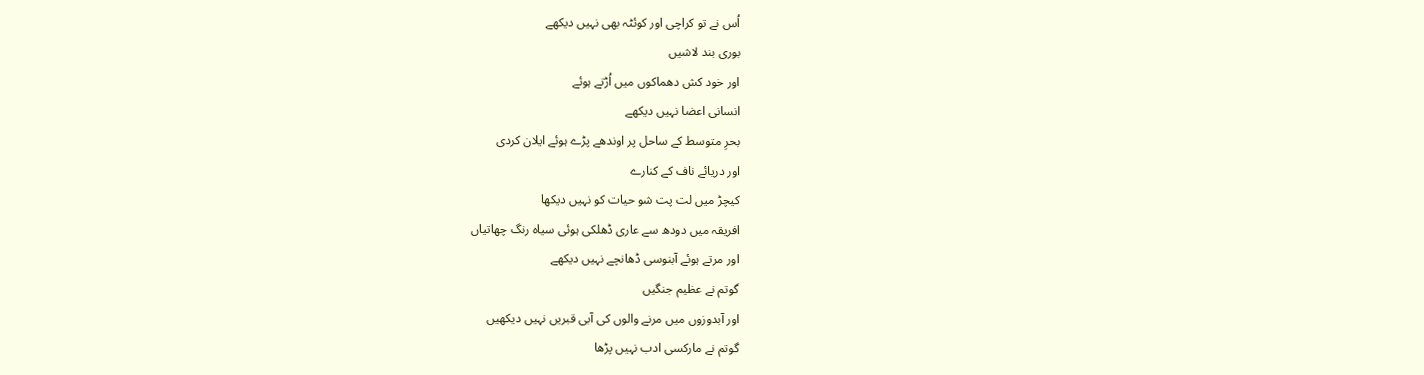اُس نے تو کراچی اور کوئٹہ بھی نہیں دیکھے
بوری بند لاشیں
اور خود کش دھماکوں میں اُڑتے ہوئے
انسانی اعضا نہیں دیکھے
بحرِ متوسط کے ساحل پر اوندھے پڑے ہوئے ایلان کردی
اور دریائے ناف کے کنارے
کیچڑ میں لت پت شو حیات کو نہیں دیکھا
افریقہ میں دودھ سے عاری ڈھلکی ہوئی سیاہ رنگ چھاتیاں
اور مرتے ہوئے آبنوسی ڈھانچے نہیں دیکھے
گوتم نے عظیم جنگیں
اور آبدوزوں میں مرنے والوں کی آبی قبریں نہیں دیکھیں
گوتم نے مارکسی ادب نہیں پڑھا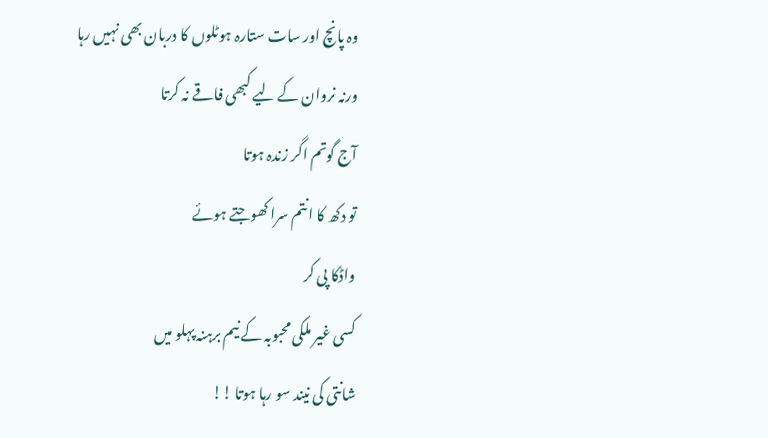وہ پانچ اور سات ستارہ ہوٹلوں کا دربان بھی نہیں رہا
ورنہ نروان کے لیے کبھی فاقے نہ کرتا
آج گوتم اگر زندہ ہوتا
تو دکھ کا انتم سرا کھوجتے ہوئے
واڈکا پی کر
کسی غیر ملکی محبوبہ کے نیم برہنہ پہلو میں
شانتی کی نیند سو رہا ہوتا !!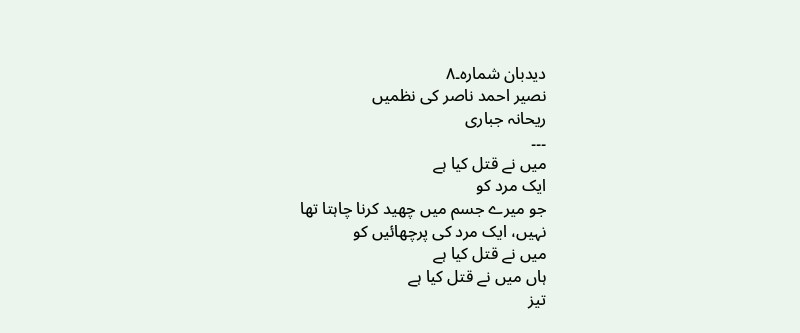دیدبان شمارہ۔۸
نصیر احمد ناصر کی نظمیں
ریحانہ جباری
۔۔۔
میں نے قتل کیا ہے
ایک مرد کو
جو میرے جسم میں چھید کرنا چاہتا تھا
نہیں، ایک مرد کی پرچھائیں کو
میں نے قتل کیا ہے
ہاں میں نے قتل کیا ہے
تیز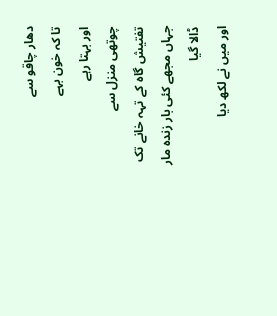دھار چاقو سے
تا کہ خون بہے
اور بہتا رہے
چوتھی منزل سے
تفتیش گاہ کے تہہ خانے تک
جہاں مجھے کئی بار زندہ مار ڈالا گیا
اور میں نے لکھ دیا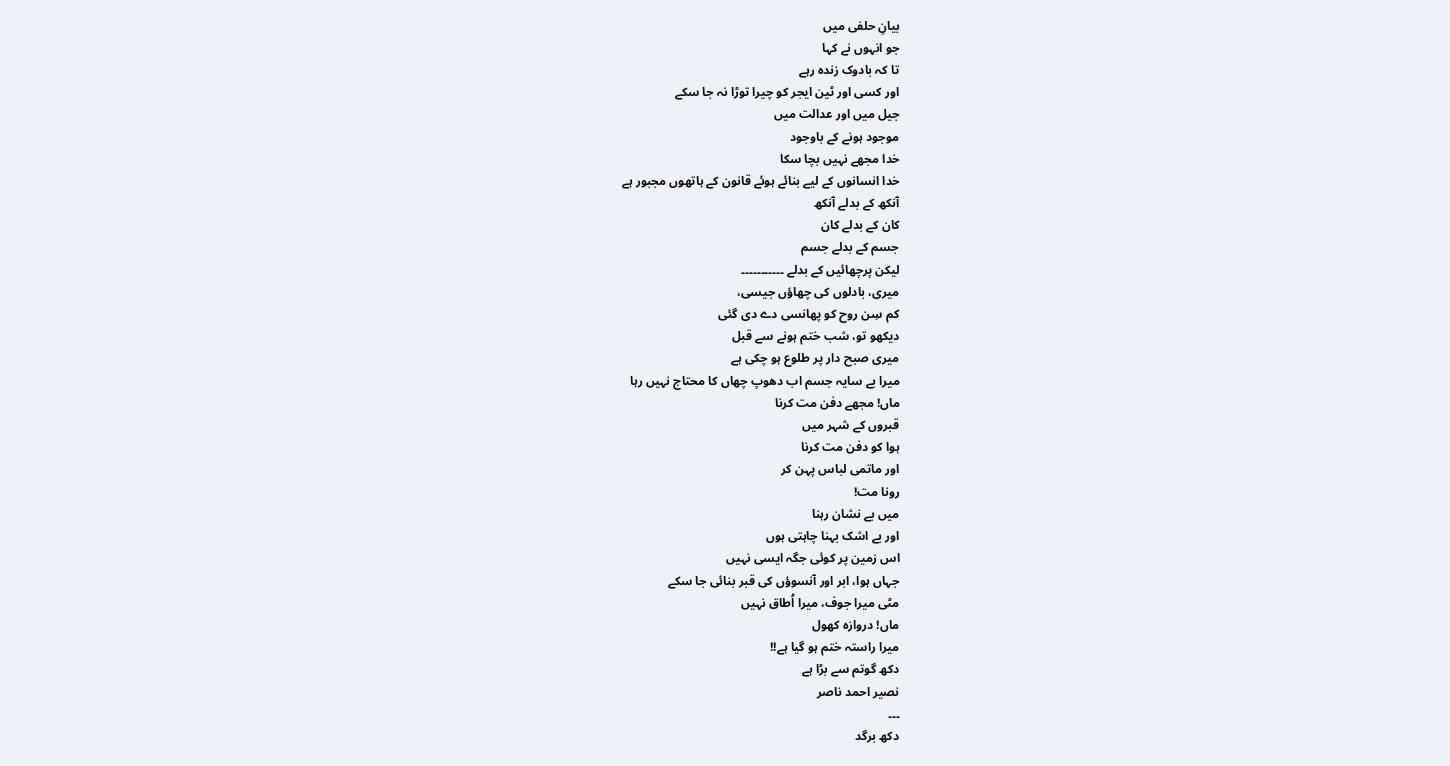بیانِ حلفی میں
جو انہوں نے کہا
تا کہ بادوک زندہ رہے
اور کسی اور ٹین ایجر کو چیرا توڑا نہ جا سکے
جیل میں اور عدالت میں
موجود ہونے کے باوجود
خدا مجھے نہیں بچا سکا
خدا انسانوں کے لیے بنائے ہوئے قانون کے ہاتھوں مجبور ہے
آنکھ کے بدلے آنکھ
کان کے بدلے کان
جسم کے بدلے جسم
لیکن پرچھائیں کے بدلے ۔۔۔۔۔۔۔۔۔۔۔
میری، بادلوں کی چھاؤں جیسی،
کم سِن روح کو پھانسی دے دی گئی
دیکھو تو، شب ختم ہونے سے قبل
میری صبح دار پر طلوع ہو چکی ہے
میرا بے سایہ جسم اب دھوپ چھاں کا محتاج نہیں رہا
ماں! مجھے دفن مت کرنا
قبروں کے شہر میں
ہوا کو دفن مت کرنا
اور ماتمی لباس پہن کر
رونا مت!
میں بے نشان رہنا
اور بے اشک بہنا چاہتی ہوں
اس زمین پر کوئی جگہ ایسی نہیں
جہاں ہوا، ابر اور آنسوؤں کی قبر بنائی جا سکے
مٹی میرا جوف، میرا اُطاق نہیں
ماں! دروازہ کھول
میرا راستہ ختم ہو گیا ہے!!
دکھ گوتم سے بڑا ہے
نصیر احمد ناصر
۔۔۔
دکھ برگد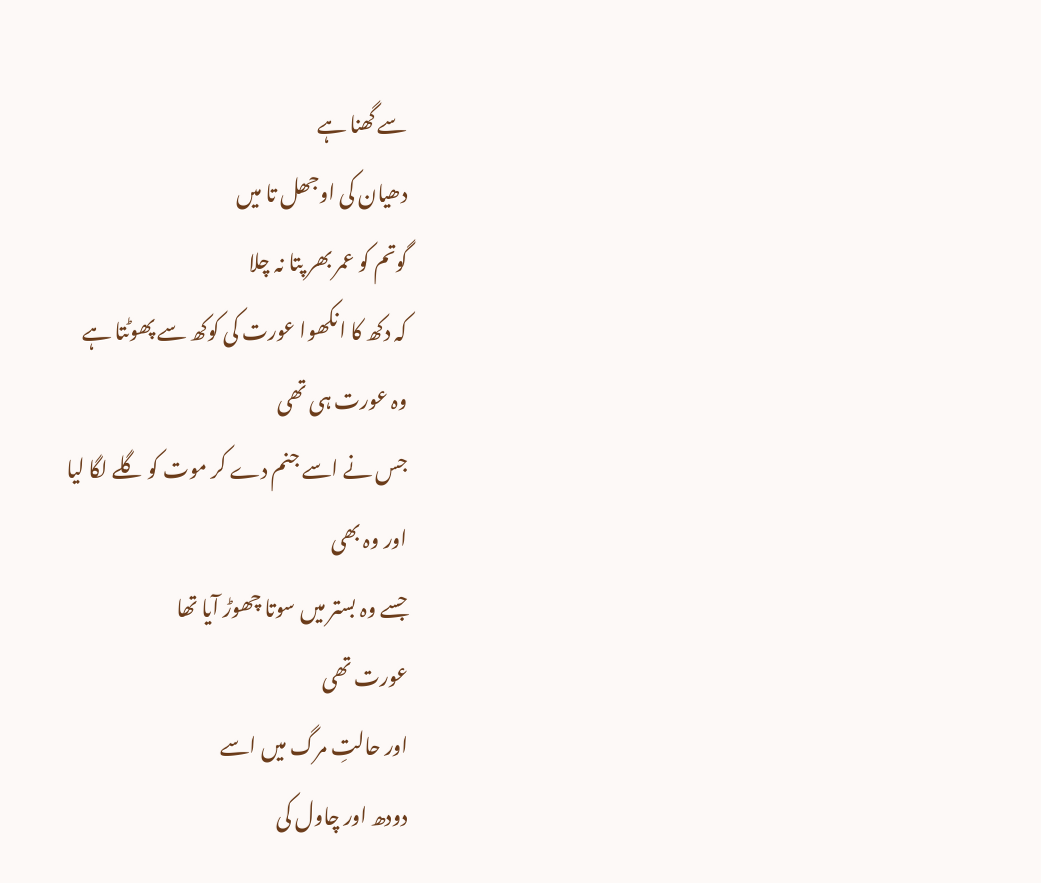سے گھنا ہے
دھیان کی اوجھل تا میں
گوتم کو عمر بھر پتا نہ چلا
کہ دکھ کا انکھوا عورت کی کوکھ سے پھوٹتا ہے
وہ عورت ہی تھی
جس نے اسے جنم دے کر موت کو گلے لگا لیا
اور وہ بھی
جسے وہ بستر میں سوتا چھوڑ آیا تھا
عورت تھی
اور حالتِ مرگ میں اسے
دودھ اور چاول کی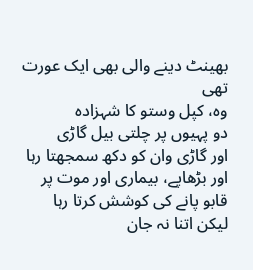بھینٹ دینے والی بھی ایک عورت تھی
وہ، کپل وستو کا شہزادہ
دو پہیوں پر چلتی بیل گاڑی
اور گاڑی وان کو دکھ سمجھتا رہا
اور بڑھاپے، بیماری اور موت پر
قابو پانے کی کوشش کرتا رہا
لیکن اتنا نہ جان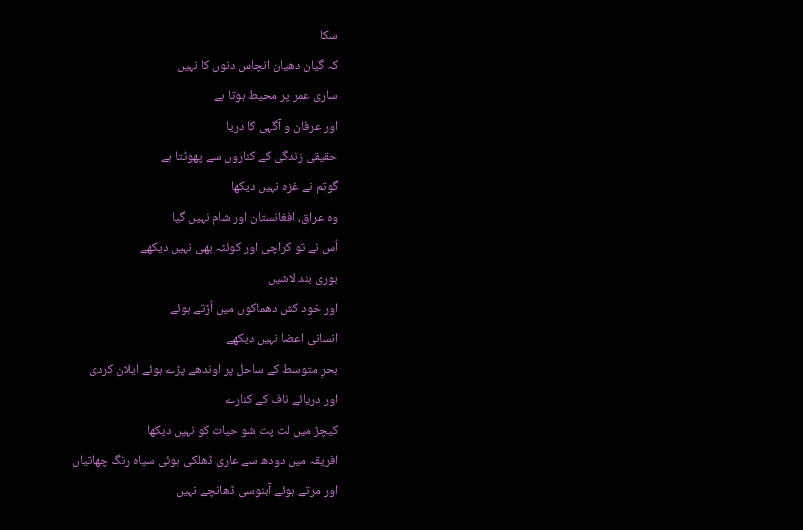سکا
کہ گیان دھیان انچاس دنوں کا نہیں
ساری عمر پر محیط ہوتا ہے
اور عرفان و آگہی کا دریا
حقیقی زندگی کے کناروں سے پھوٹتا ہے
گوتم نے غزہ نہیں دیکھا
وہ عراق، افغانستان اور شام نہیں گیا
اُس نے تو کراچی اور کوئٹہ بھی نہیں دیکھے
بوری بند لاشیں
اور خود کش دھماکوں میں اُڑتے ہوئے
انسانی اعضا نہیں دیکھے
بحرِ متوسط کے ساحل پر اوندھے پڑے ہوئے ایلان کردی
اور دریائے ناف کے کنارے
کیچڑ میں لت پت شو حیات کو نہیں دیکھا
افریقہ میں دودھ سے عاری ڈھلکی ہوئی سیاہ رنگ چھاتیاں
اور مرتے ہوئے آبنوسی ڈھانچے نہیں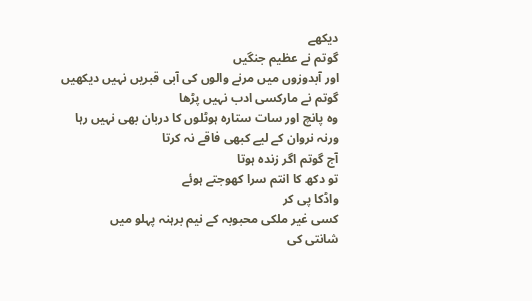دیکھے
گوتم نے عظیم جنگیں
اور آبدوزوں میں مرنے والوں کی آبی قبریں نہیں دیکھیں
گوتم نے مارکسی ادب نہیں پڑھا
وہ پانچ اور سات ستارہ ہوٹلوں کا دربان بھی نہیں رہا
ورنہ نروان کے لیے کبھی فاقے نہ کرتا
آج گوتم اگر زندہ ہوتا
تو دکھ کا انتم سرا کھوجتے ہوئے
واڈکا پی کر
کسی غیر ملکی محبوبہ کے نیم برہنہ پہلو میں
شانتی کی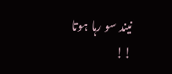نیند سو رہا ہوتا !!